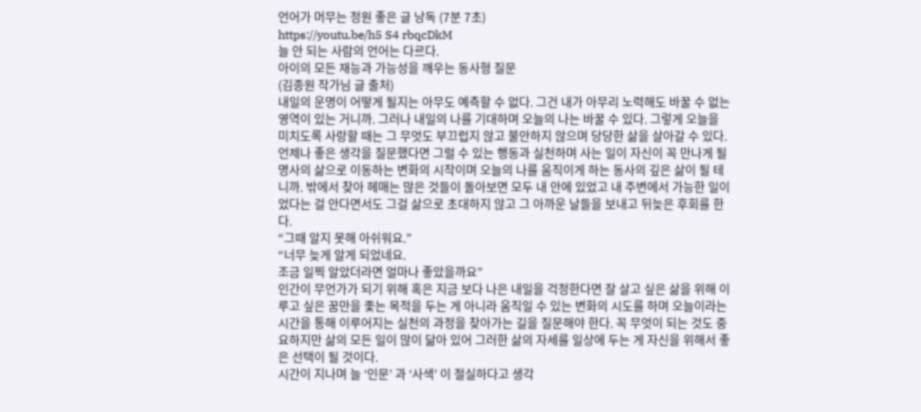언어가 머무는 정원 좋은 글 낭독 (7분 7초)
https://youtu.be/h5 S4 rbqcDkM
늘 안 되는 사람의 언어는 다르다.
아이의 모든 재능과 가능성을 깨우는 동사형 질문
(김종원 작가님 글 출처)
내일의 운명이 어떻게 될지는 아무도 예측할 수 없다. 그건 내가 아무리 노력해도 바꿀 수 없는 영역이 있는 거니까. 그러나 내일의 나를 기대하며 오늘의 나는 바꿀 수 있다. 그렇게 오늘을 미치도록 사랑할 때는 그 무엇도 부끄럽지 않고 불안하지 않으며 당당한 삶을 살아갈 수 있다.
언제나 좋은 생각을 질문했다면 그럴 수 있는 행동과 실천하며 사는 일이 자신이 꼭 만나게 될 명사의 삶으로 이동하는 변화의 시작이며 오늘의 나를 움직이게 하는 동사의 깊은 삶이 될 테니까. 밖에서 찾아 헤매는 많은 것들이 돌아보면 모두 내 안에 있었고 내 주변에서 가능한 일이었다는 걸 안다면서도 그걸 삶으로 초대하지 않고 그 아까운 날들을 보내고 뒤늦은 후회를 한다.
“그때 알지 못해 아쉬워요.”
“너무 늦게 알게 되었네요.
조금 일찍 알았더라면 얼마나 좋았을까요”
인간이 무언가가 되기 위해 혹은 지금 보다 나은 내일을 걱정한다면 잘 살고 싶은 삶을 위해 이루고 싶은 꿈만을 좇는 목적을 두는 게 아니라 움직일 수 있는 변화의 시도를 하며 오늘이라는 시간을 통해 이루어지는 실천의 과정을 찾아가는 길을 질문해야 한다. 꼭 무엇이 되는 것도 중요하지만 삶의 모든 일이 많이 닮아 있어 그러한 삶의 자세를 일상에 두는 게 자신을 위해서 좋은 선택이 될 것이다.
시간이 지나며 늘 ‘인문’ 과 ‘사색’ 이 절실하다고 생각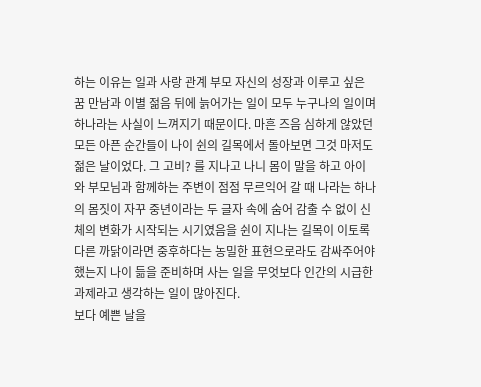하는 이유는 일과 사랑 관계 부모 자신의 성장과 이루고 싶은 꿈 만남과 이별 젊음 뒤에 늙어가는 일이 모두 누구나의 일이며 하나라는 사실이 느껴지기 때문이다. 마흔 즈음 심하게 않았던 모든 아픈 순간들이 나이 쉰의 길목에서 돌아보면 그것 마저도 젊은 날이었다. 그 고비? 를 지나고 나니 몸이 말을 하고 아이와 부모님과 함께하는 주변이 점점 무르익어 갈 때 나라는 하나의 몸짓이 자꾸 중년이라는 두 글자 속에 숨어 감출 수 없이 신체의 변화가 시작되는 시기였음을 쉰이 지나는 길목이 이토록 다른 까닭이라면 중후하다는 농밀한 표현으로라도 감싸주어야 했는지 나이 듦을 준비하며 사는 일을 무엇보다 인간의 시급한 과제라고 생각하는 일이 많아진다.
보다 예쁜 날을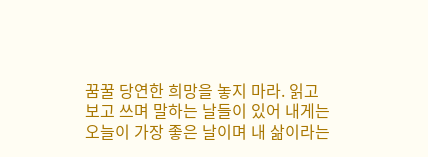꿈꿀 당연한 희망을 놓지 마라. 읽고 보고 쓰며 말하는 날들이 있어 내게는 오늘이 가장 좋은 날이며 내 삶이라는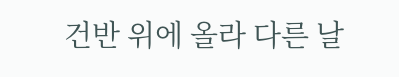건반 위에 올라 다른 날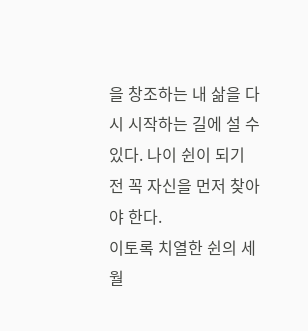을 창조하는 내 삶을 다시 시작하는 길에 설 수 있다. 나이 쉰이 되기 전 꼭 자신을 먼저 찾아야 한다.
이토록 치열한 쉰의 세월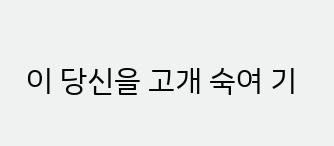이 당신을 고개 숙여 기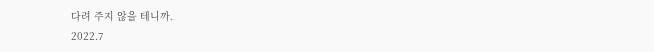다려 주지 않을 테니까.
2022.7